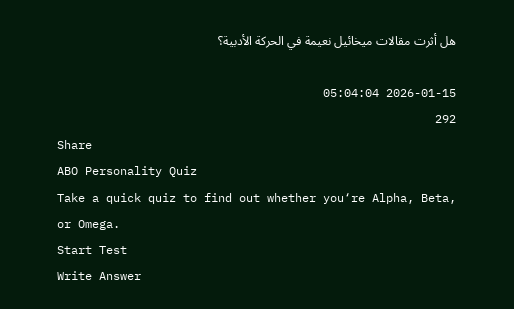هل أثرت مقالات ميخائيل نعيمة في الحركة الأدبية؟

2026-01-15 05:04:04
292
Share
ABO Personality Quiz
Take a quick quiz to find out whether you‘re Alpha, Beta, or Omega.
Start Test
Write Answer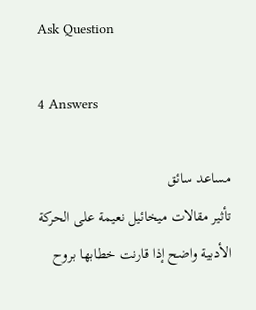Ask Question

4 Answers

مساعد سائق
تأثير مقالات ميخائيل نعيمة على الحركة الأدبية واضح إذا قارنت خطابها بروح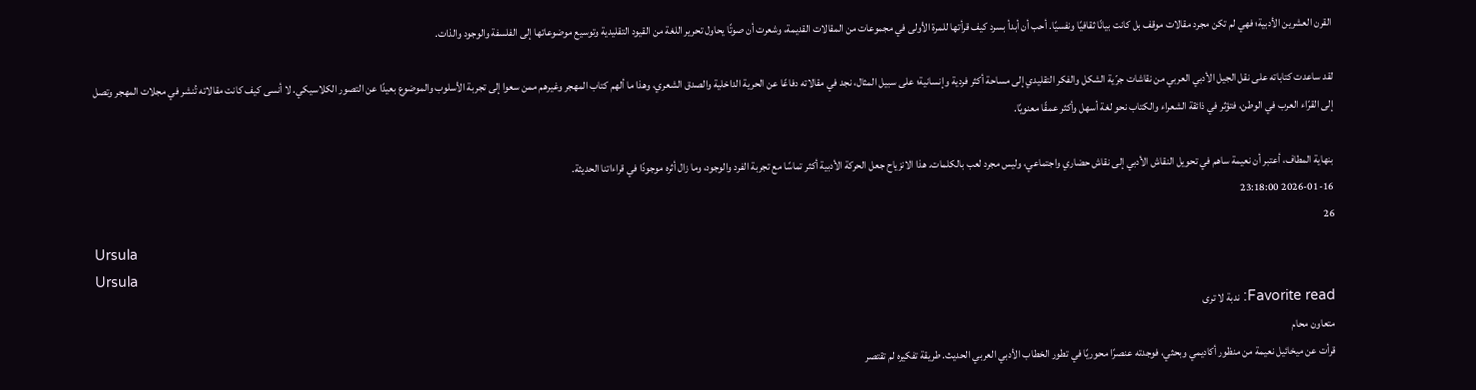القرن العشرين الأدبية؛ فهي لم تكن مجرد مقالات موقف بل كانت بيانًا ثقافيًا ونفسيًا. أحب أن أبدأ بسرد كيف قرأتها للمرة الأولى في مجموعات من المقالات القديمة، وشعرت أن صوتًا يحاول تحرير اللغة من القيود التقليدية وتوسيع موضوعاتها إلى الفلسفة والوجود والذات.

لقد ساعدت كتاباته على نقل الجيل الأدبي العربي من نقاشات جرّية الشكل والفكر التقليدي إلى مساحة أكثر فردية وإنسانية؛ على سبيل المثال، نجد في مقالاته دفاعًا عن الحرية الداخلية والصدق الشعري، وهذا ما ألهم كتاب المهجر وغيرهم ممن سعوا إلى تجربة الأسلوب والموضوع بعيدًا عن التصور الكلاسيكي. لا أنسى كيف كانت مقالاته تُنشر في مجلات المهجر وتصل إلى القرّاء العرب في الوطن، فتؤثر في ذائقة الشعراء والكتاب نحو لغة أسهل وأكثر عمقًا معنويًا.

بنهاية المطاف، أعتبر أن نعيمة ساهم في تحويل النقاش الأدبي إلى نقاش حضاري واجتماعي، وليس مجرد لعب بالكلمات. هذا الانزياح جعل الحركة الأدبية أكثر تماسًا مع تجربة الفرد والوجود، وما زال أثره موجودًا في قراءاتنا الحديثة.
2026-01-16 23:18:00
26
Ursula
Ursula
Favorite read: ندبة لا ترى
متعاون محام
قرأت عن ميخائيل نعيمة من منظور أكاديمي وبحثي، فوجدته عنصرًا محوريًا في تطور الخطاب الأدبي العربي الحديث. طريقة تفكيره لم تقتصر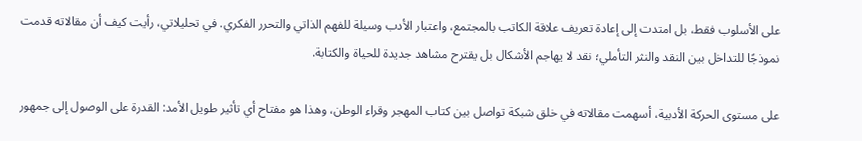على الأسلوب فقط، بل امتدت إلى إعادة تعريف علاقة الكاتب بالمجتمع، واعتبار الأدب وسيلة للفهم الذاتي والتحرر الفكري. في تحليلاتي، رأيت كيف أن مقالاته قدمت نموذجًا للتداخل بين النقد والنثر التأملي؛ نقد لا يهاجم الأشكال بل يقترح مشاهد جديدة للحياة والكتابة.

على مستوى الحركة الأدبية، أسهمت مقالاته في خلق شبكة تواصل بين كتاب المهجر وقراء الوطن، وهذا هو مفتاح أي تأثير طويل الأمد: القدرة على الوصول إلى جمهور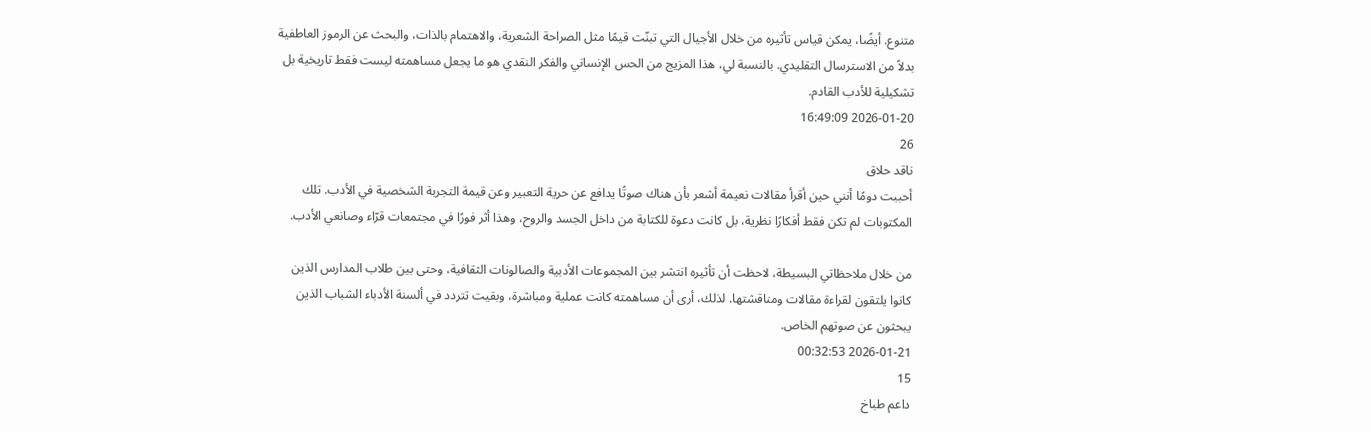متنوع. أيضًا، يمكن قياس تأثيره من خلال الأجيال التي تبنّت قيمًا مثل الصراحة الشعرية، والاهتمام بالذات، والبحث عن الرموز العاطفية بدلاً من الاسترسال التقليدي. بالنسبة لي، هذا المزيج من الحس الإنساني والفكر النقدي هو ما يجعل مساهمته ليست فقط تاريخية بل تشكيلية للأدب القادم.
2026-01-20 16:49:09
26
ناقد حلاق
أحببت دومًا أنني حين أقرأ مقالات نعيمة أشعر بأن هناك صوتًا يدافع عن حرية التعبير وعن قيمة التجربة الشخصية في الأدب. تلك المكتوبات لم تكن فقط أفكارًا نظرية، بل كانت دعوة للكتابة من داخل الجسد والروح، وهذا أثر فورًا في مجتمعات قرّاء وصانعي الأدب.

من خلال ملاحظاتي البسيطة، لاحظت أن تأثيره انتشر بين المجموعات الأدبية والصالونات الثقافية، وحتى بين طلاب المدارس الذين كانوا يلتقون لقراءة مقالات ومناقشتها. لذلك، أرى أن مساهمته كانت عملية ومباشرة، وبقيت تتردد في ألسنة الأدباء الشباب الذين يبحثون عن صوتهم الخاص.
2026-01-21 00:32:53
15
داعم طباخ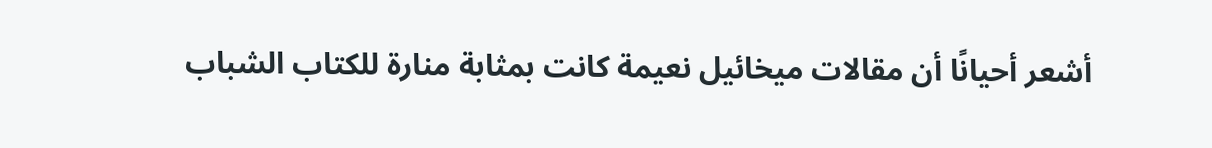أشعر أحيانًا أن مقالات ميخائيل نعيمة كانت بمثابة منارة للكتاب الشباب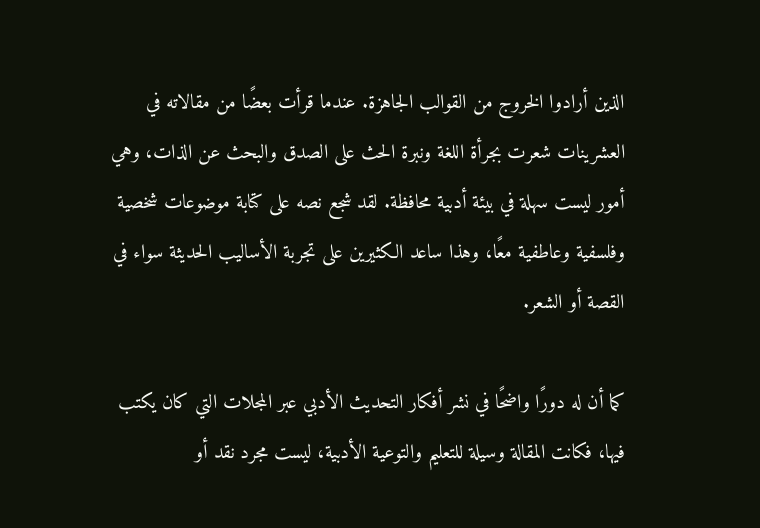الذين أرادوا الخروج من القوالب الجاهزة. عندما قرأت بعضًا من مقالاته في العشرينات شعرت بجرأة اللغة ونبرة الحث على الصدق والبحث عن الذات، وهي أمور ليست سهلة في بيئة أدبية محافظة. لقد شجع نصه على كتابة موضوعات شخصية وفلسفية وعاطفية معًا، وهذا ساعد الكثيرين على تجربة الأساليب الحديثة سواء في القصة أو الشعر.

كما أن له دورًا واضحًا في نشر أفكار التحديث الأدبي عبر المجلات التي كان يكتب فيها، فكانت المقالة وسيلة للتعليم والتوعية الأدبية، ليست مجرد نقد أو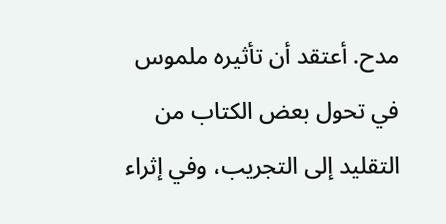مدح. أعتقد أن تأثيره ملموس في تحول بعض الكتاب من التقليد إلى التجريب، وفي إثراء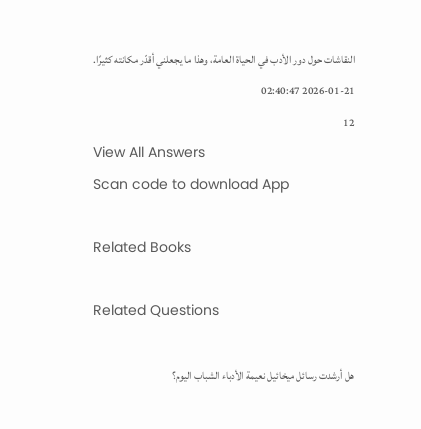النقاشات حول دور الأدب في الحياة العامة، وهذا ما يجعلني أقدّر مكانته كثيرًا.
2026-01-21 02:40:47
12
View All Answers
Scan code to download App

Related Books

Related Questions

هل أرشدت رسائل ميخائيل نعيمة الأدباء الشباب اليوم؟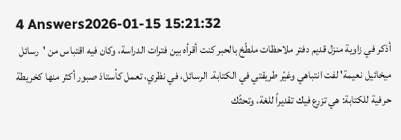4 Answers2026-01-15 15:21:32
أذكر في زاوية منزل قديم دفتر ملاحظات ملطّخ بالحبر كنت أقرأه بين فترات الدراسة، وكان فيه اقتباس من 'رسائل ميخائيل نعيمة' لفت انتباهي وغيّر طريقتي في الكتابة. الرسائل، في نظري، تعمل كأستاذ صبور أكثر منها كخريطة حرفية للكتابة: هي تزرع فيك تقديراً للغة، وتحثّك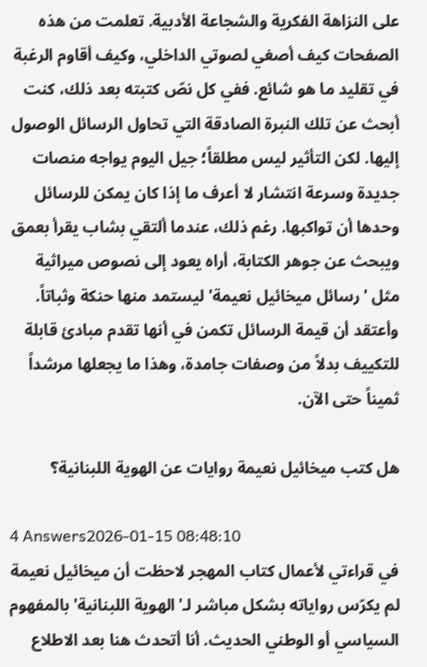على النزاهة الفكرية والشجاعة الأدبية. تعلمت من هذه الصفحات كيف أصغي لصوتي الداخلي، وكيف أقاوم الرغبة في تقليد ما هو شائع. ففي كل نصّ كتبته بعد ذلك، كنت أبحث عن تلك النبرة الصادقة التي تحاول الرسائل الوصول إليها. لكن التأثير ليس مطلقاً؛ جيل اليوم يواجه منصات جديدة وسرعة انتشار لا أعرف ما إذا كان يمكن للرسائل وحدها أن تواكبها. رغم ذلك، عندما ألتقي بشاب يقرأ بعمق ويبحث عن جوهر الكتابة، أراه يعود إلى نصوص ميراثية مثل 'رسائل ميخائيل نعيمة' ليستمد منها حنكة وثباتاً. وأعتقد أن قيمة الرسائل تكمن في أنها تقدم مبادئ قابلة للتكييف بدلاً من وصفات جامدة، وهذا ما يجعلها مرشداً ثميناً حتى الآن.

هل كتب ميخائيل نعيمة روايات عن الهوية اللبنانية؟

4 Answers2026-01-15 08:48:10
في قراءتي لأعمال كتاب المهجر لاحظت أن ميخائيل نعيمة لم يكرّس رواياته بشكل مباشر لـ'الهوية اللبنانية' بالمفهوم السياسي أو الوطني الحديث. أنا أتحدث هنا بعد الاطلاع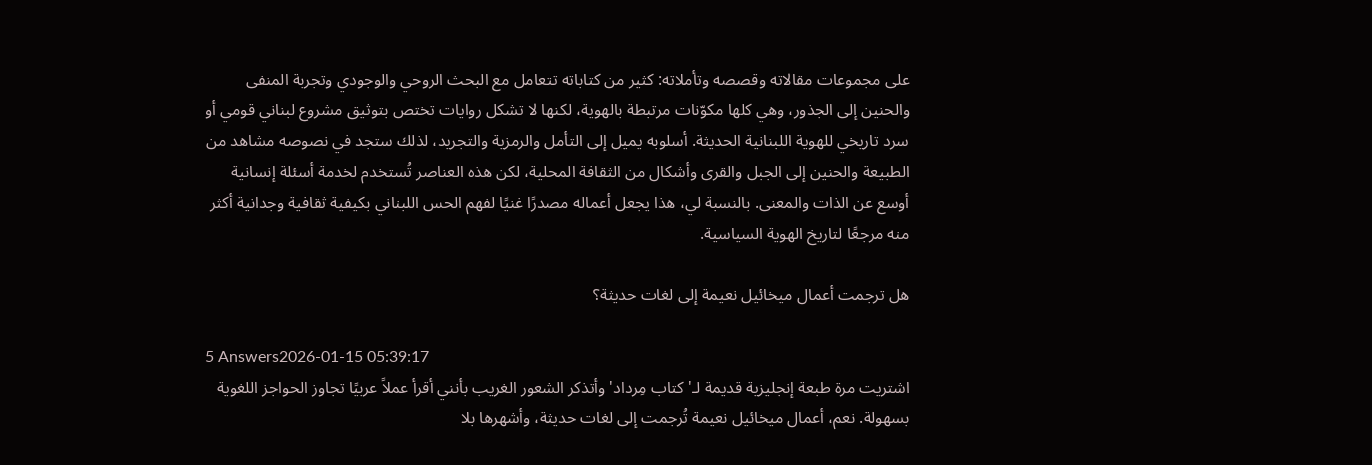على مجموعات مقالاته وقصصه وتأملاته: كثير من كتاباته تتعامل مع البحث الروحي والوجودي وتجربة المنفى والحنين إلى الجذور، وهي كلها مكوّنات مرتبطة بالهوية، لكنها لا تشكل روايات تختص بتوثيق مشروع لبناني قومي أو سرد تاريخي للهوية اللبنانية الحديثة. أسلوبه يميل إلى التأمل والرمزية والتجريد، لذلك ستجد في نصوصه مشاهد من الطبيعة والحنين إلى الجبل والقرى وأشكال من الثقافة المحلية، لكن هذه العناصر تُستخدم لخدمة أسئلة إنسانية أوسع عن الذات والمعنى. بالنسبة لي، هذا يجعل أعماله مصدرًا غنيًا لفهم الحس اللبناني بكيفية ثقافية وجدانية أكثر منه مرجعًا لتاريخ الهوية السياسية.

هل ترجمت أعمال ميخائيل نعيمة إلى لغات حديثة؟

5 Answers2026-01-15 05:39:17
اشتريت مرة طبعة إنجليزية قديمة لـ'كتاب مِرداد' وأتذكر الشعور الغريب بأنني أقرأ عملاً عربيًا تجاوز الحواجز اللغوية بسهولة. نعم، أعمال ميخائيل نعيمة تُرجمت إلى لغات حديثة، وأشهرها بلا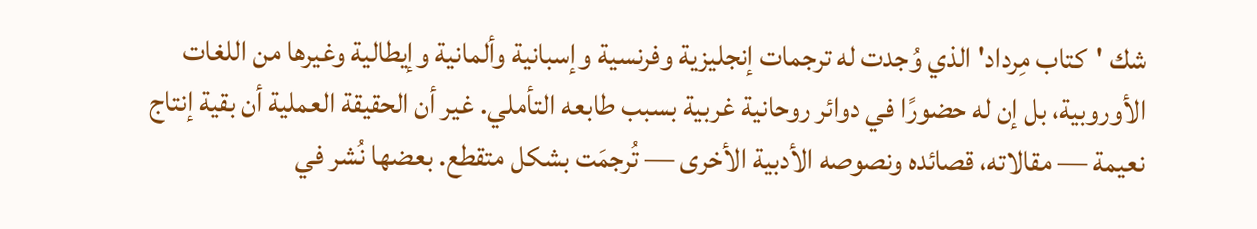شك 'كتاب مِرداد' الذي وُجدت له ترجمات إنجليزية وفرنسية وإسبانية وألمانية وإيطالية وغيرها من اللغات الأوروبية، بل إن له حضورًا في دوائر روحانية غربية بسبب طابعه التأملي. غير أن الحقيقة العملية أن بقية إنتاج نعيمة — مقالاته، قصائده ونصوصه الأدبية الأخرى — تُرجمَت بشكل متقطع. بعضها نُشر في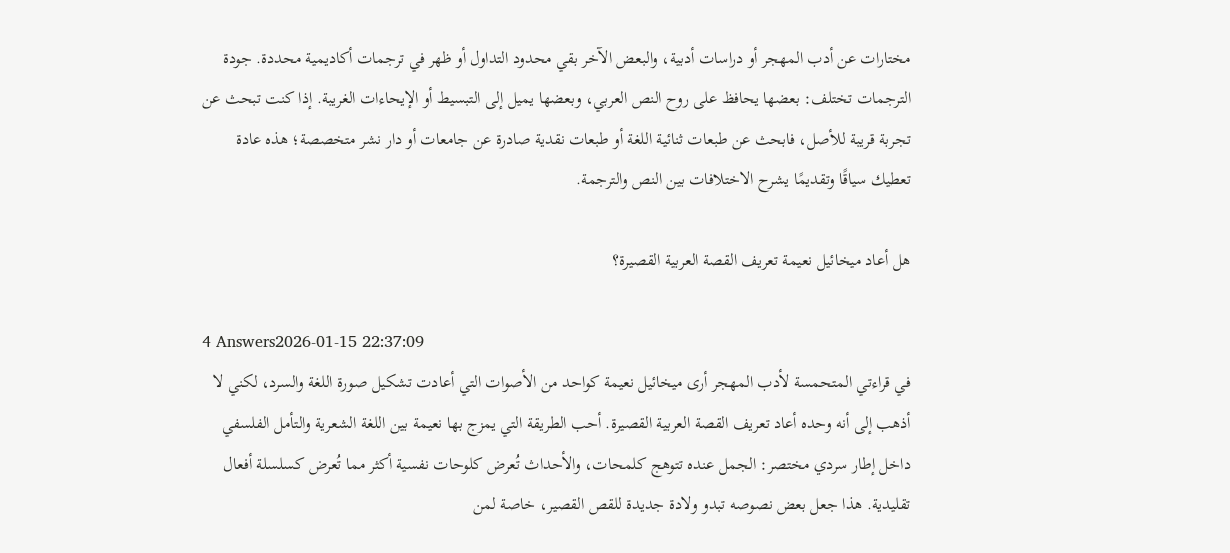مختارات عن أدب المهجر أو دراسات أدبية، والبعض الآخر بقي محدود التداول أو ظهر في ترجمات أكاديمية محددة. جودة الترجمات تختلف: بعضها يحافظ على روح النص العربي، وبعضها يميل إلى التبسيط أو الإيحاءات الغريبة. إذا كنت تبحث عن تجربة قريبة للأصل، فابحث عن طبعات ثنائية اللغة أو طبعات نقدية صادرة عن جامعات أو دار نشر متخصصة؛ هذه عادة تعطيك سياقًا وتقديمًا يشرح الاختلافات بين النص والترجمة.

هل أعاد ميخائيل نعيمة تعريف القصة العربية القصيرة؟

4 Answers2026-01-15 22:37:09
في قراءتي المتحمسة لأدب المهجر أرى ميخائيل نعيمة كواحد من الأصوات التي أعادت تشكيل صورة اللغة والسرد، لكني لا أذهب إلى أنه وحده أعاد تعريف القصة العربية القصيرة. أحب الطريقة التي يمزج بها نعيمة بين اللغة الشعرية والتأمل الفلسفي داخل إطار سردي مختصر: الجمل عنده تتوهج كلمحات، والأحداث تُعرض كلوحات نفسية أكثر مما تُعرض كسلسلة أفعال تقليدية. هذا جعل بعض نصوصه تبدو ولادة جديدة للقص القصير، خاصة لمن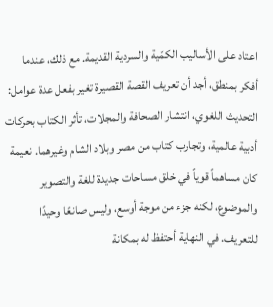اعتاد على الأساليب الكمّية والسردية القديمة. مع ذلك، عندما أفكر بمنطق، أجد أن تعريف القصة القصيرة تغير بفعل عدة عوامل: التحديث اللغوي، انتشار الصحافة والمجلات، تأثر الكتاب بحركات أدبية عالمية، وتجارب كتاب من مصر وبلاد الشام وغيرهما. نعيمة كان مساهماً قوياً في خلق مساحات جديدة للغة والتصوير والموضوع، لكنه جزء من موجة أوسع، وليس صانعًا وحيدًا للتعريف. في النهاية أحتفظ له بمكانة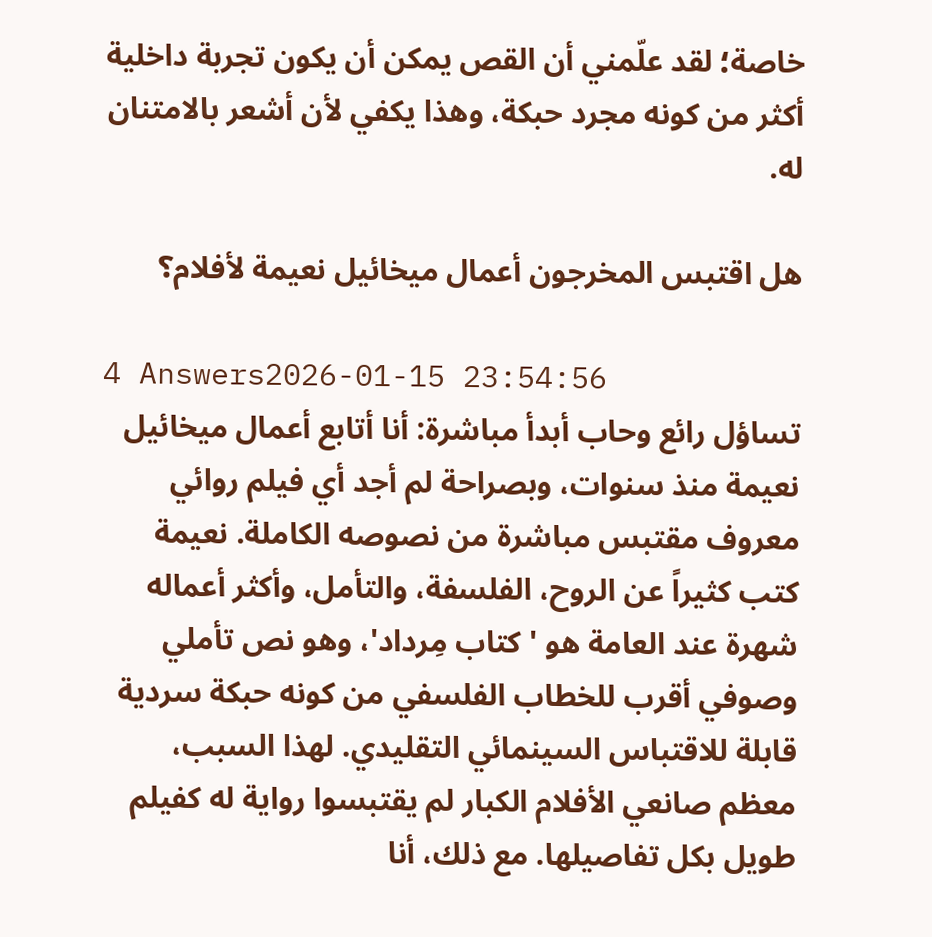خاصة؛ لقد علّمني أن القص يمكن أن يكون تجربة داخلية أكثر من كونه مجرد حبكة، وهذا يكفي لأن أشعر بالامتنان له.

هل اقتبس المخرجون أعمال ميخائيل نعيمة لأفلام؟

4 Answers2026-01-15 23:54:56
تساؤل رائع وحاب أبدأ مباشرة: أنا أتابع أعمال ميخائيل نعيمة منذ سنوات، وبصراحة لم أجد أي فيلم روائي معروف مقتبس مباشرة من نصوصه الكاملة. نعيمة كتب كثيراً عن الروح، الفلسفة، والتأمل، وأكثر أعماله شهرة عند العامة هو 'كتاب مِرداد'، وهو نص تأملي وصوفي أقرب للخطاب الفلسفي من كونه حبكة سردية قابلة للاقتباس السينمائي التقليدي. لهذا السبب، معظم صانعي الأفلام الكبار لم يقتبسوا رواية له كفيلم طويل بكل تفاصيلها. مع ذلك، أنا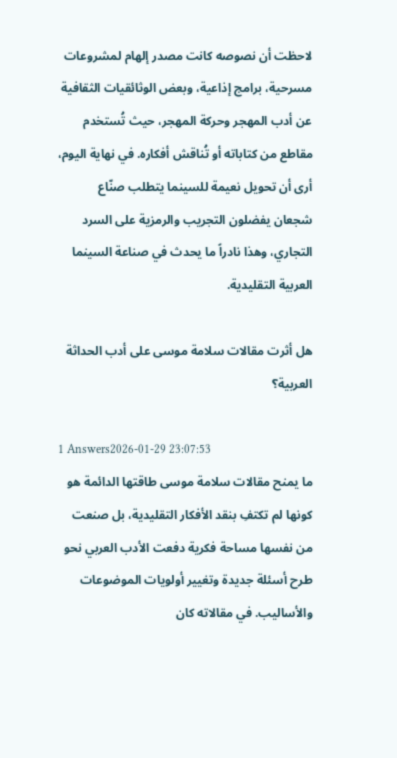لاحظت أن نصوصه كانت مصدر إلهام لمشروعات مسرحية، برامج إذاعية، وبعض الوثائقيات الثقافية عن أدب المهجر وحركة المهجر، حيث تُستخدم مقاطع من كتاباته أو تُناقش أفكاره. في نهاية اليوم، أرى أن تحويل نعيمة للسينما يتطلب صنّاع شجعان يفضلون التجريب والرمزية على السرد التجاري، وهذا نادراً ما يحدث في صناعة السينما العربية التقليدية.

هل أثرت مقالات سلامة موسى على أدب الحداثة العربية؟

1 Answers2026-01-29 23:07:53
ما يمنح مقالات سلامة موسى طاقتها الدائمة هو كونها لم تكتفِ بنقد الأفكار التقليدية، بل صنعت من نفسها مساحة فكرية دفعت الأدب العربي نحو طرح أسئلة جديدة وتغيير أولويات الموضوعات والأساليب. في مقالاته كان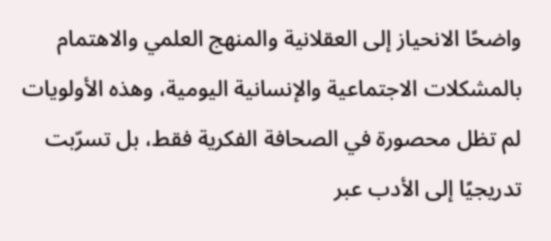واضحًا الانحياز إلى العقلانية والمنهج العلمي والاهتمام بالمشكلات الاجتماعية والإنسانية اليومية، وهذه الأولويات لم تظل محصورة في الصحافة الفكرية فقط، بل تسرّبت تدريجيًا إلى الأدب عبر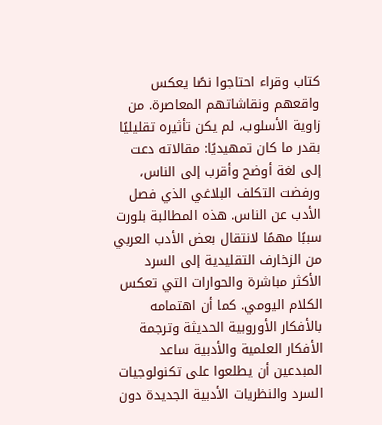كتاب وقراء احتاجوا نصًا يعكس واقعهم ونقاشاتهم المعاصرة. من زاوية الأسلوب، لم يكن تأثيره تقليليًا بقدر ما كان تمهيديًا: مقالاته دعت إلى لغة أوضح وأقرب إلى الناس، ورفضت التكلف البلاغي الذي فصل الأدب عن الناس. هذه المطالبة بلورت سببًا مهمًا لانتقال بعض الأدب العربي من الزخارف التقليدية إلى السرد الأكثر مباشرة والحوارات التي تعكس الكلام اليومي. كما أن اهتمامه بالأفكار الأوروبية الحديثة وترجمة الأفكار العلمية والأدبية ساعد المبدعين أن يطلعوا على تكنولوجيات السرد والنظريات الأدبية الجديدة دون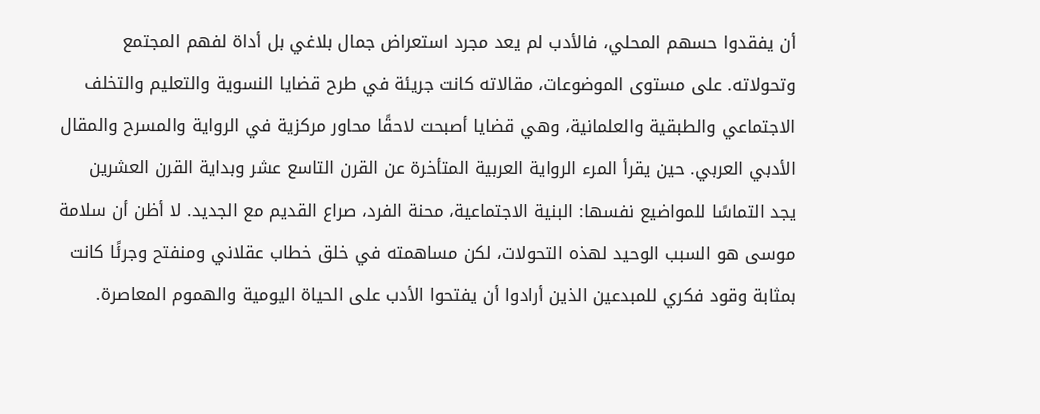أن يفقدوا حسهم المحلي، فالأدب لم يعد مجرد استعراض جمال بلاغي بل أداة لفهم المجتمع وتحولاته. على مستوى الموضوعات، مقالاته كانت جريئة في طرح قضايا النسوية والتعليم والتخلف الاجتماعي والطبقية والعلمانية، وهي قضايا أصبحت لاحقًا محاور مركزية في الرواية والمسرح والمقال الأدبي العربي. حين يقرأ المرء الرواية العربية المتأخرة عن القرن التاسع عشر وبداية القرن العشرين يجد التماسًا للمواضيع نفسها: البنية الاجتماعية، محنة الفرد، صراع القديم مع الجديد. لا أظن أن سلامة موسى هو السبب الوحيد لهذه التحولات، لكن مساهمته في خلق خطاب عقلاني ومنفتح وجرئًا كانت بمثابة وقود فكري للمبدعين الذين أرادوا أن يفتحوا الأدب على الحياة اليومية والهموم المعاصرة.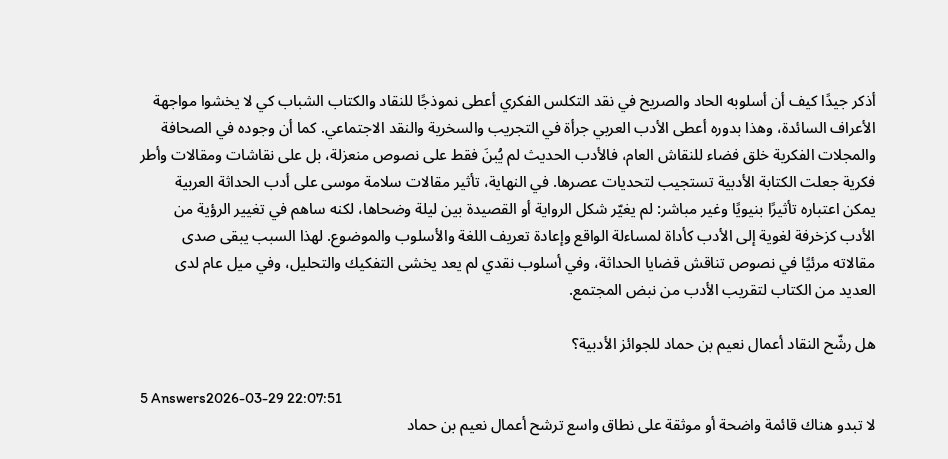أذكر جيدًا كيف أن أسلوبه الحاد والصريح في نقد التكلس الفكري أعطى نموذجًا للنقاد والكتاب الشباب كي لا يخشوا مواجهة الأعراف السائدة، وهذا بدوره أعطى الأدب العربي جرأة في التجريب والسخرية والنقد الاجتماعي. كما أن وجوده في الصحافة والمجلات الفكرية خلق فضاء للنقاش العام، فالأدب الحديث لم يُبنَ فقط على نصوص منعزلة، بل على نقاشات ومقالات وأطر فكرية جعلت الكتابة الأدبية تستجيب لتحديات عصرها. في النهاية، تأثير مقالات سلامة موسى على أدب الحداثة العربية يمكن اعتباره تأثيرًا بنيويًا وغير مباشر: لم يغيّر شكل الرواية أو القصيدة بين ليلة وضحاها، لكنه ساهم في تغيير الرؤية من الأدب كزخرفة لغوية إلى الأدب كأداة لمساءلة الواقع وإعادة تعريف اللغة والأسلوب والموضوع. لهذا السبب يبقى صدى مقالاته مرئيًا في نصوص تناقش قضايا الحداثة، وفي أسلوب نقدي لم يعد يخشى التفكيك والتحليل، وفي ميل عام لدى العديد من الكتاب لتقريب الأدب من نبض المجتمع.

هل رشّح النقاد أعمال نعيم بن حماد للجوائز الأدبية؟

5 Answers2026-03-29 22:07:51
لا تبدو هناك قائمة واضحة أو موثقة على نطاق واسع ترشح أعمال نعيم بن حماد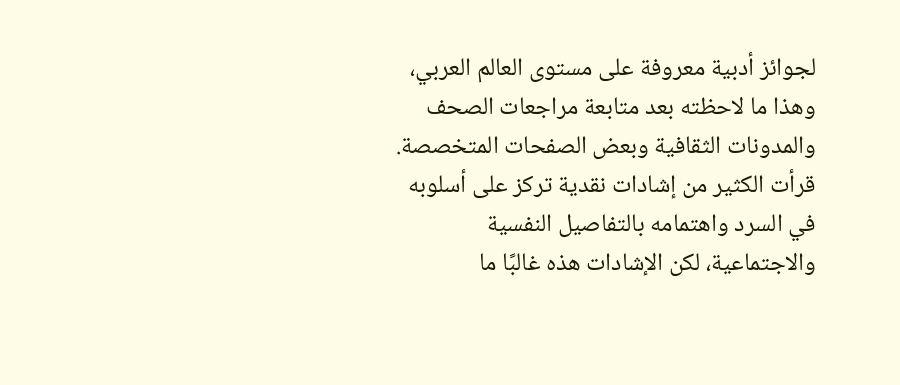لجوائز أدبية معروفة على مستوى العالم العربي، وهذا ما لاحظته بعد متابعة مراجعات الصحف والمدونات الثقافية وبعض الصفحات المتخصصة. قرأت الكثير من إشادات نقدية تركز على أسلوبه في السرد واهتمامه بالتفاصيل النفسية والاجتماعية، لكن الإشادات هذه غالبًا ما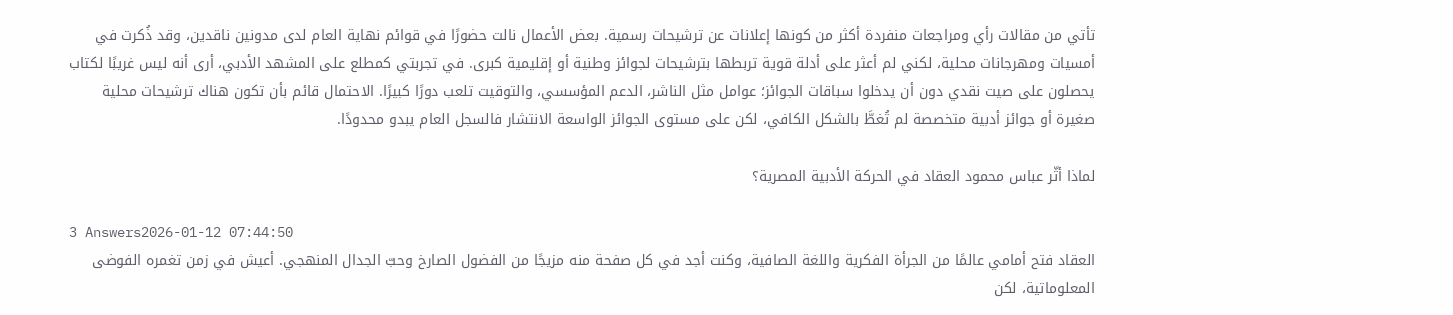تأتي من مقالات رأي ومراجعات منفردة أكثر من كونها إعلانات عن ترشيحات رسمية. بعض الأعمال نالت حضورًا في قوائم نهاية العام لدى مدونين ناقدين، وقد ذُكرت في أمسيات ومهرجانات محلية، لكني لم أعثر على أدلة قوية تربطها بترشيحات لجوائز وطنية أو إقليمية كبرى. في تجربتي كمطلع على المشهد الأدبي، أرى أنه ليس غريبًا لكتاب يحصلون على صيت نقدي دون أن يدخلوا سباقات الجوائز؛ عوامل مثل الناشر، الدعم المؤسسي، والتوقيت تلعب دورًا كبيرًا. الاحتمال قائم بأن تكون هناك ترشيحات محلية صغيرة أو جوائز أدبية متخصصة لم تُغطَّ بالشكل الكافي، لكن على مستوى الجوائز الواسعة الانتشار فالسجل العام يبدو محدودًا.

لماذا أثّر عباس محمود العقاد في الحركة الأدبية المصرية؟

3 Answers2026-01-12 07:44:50
العقاد فتح أمامي عالمًا من الجرأة الفكرية واللغة الصافية، وكنت أجد في كل صفحة منه مزيجًا من الفضول الصارخ وحبّ الجدال المنهجي. أعيش في زمن تغمره الفوضى المعلوماتية، لكن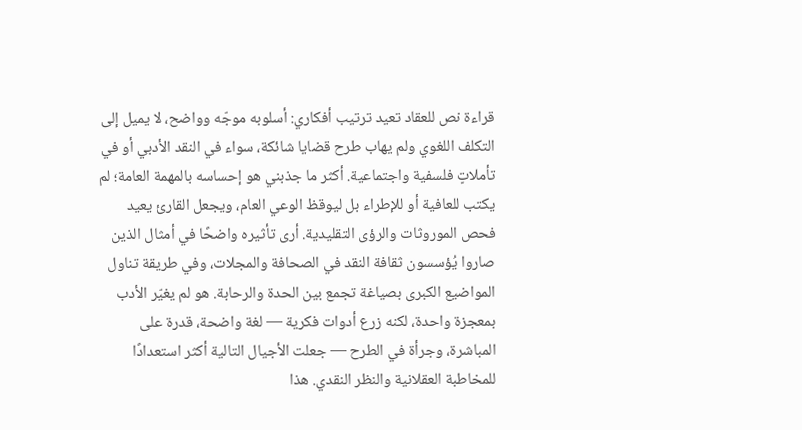قراءة نص للعقاد تعيد ترتيب أفكاري: أسلوبه موجّه وواضح، لا يميل إلى التكلف اللغوي ولم يهاب طرح قضايا شائكة، سواء في النقد الأدبي أو في تأملاتٍ فلسفية واجتماعية. أكثر ما جذبني هو إحساسه بالمهمة العامة؛ لم يكتب للعافية أو للإطراء بل ليوقظ الوعي العام، ويجعل القارئ يعيد فحص الموروثات والرؤى التقليدية. أرى تأثيره واضحًا في أمثال الذين صاروا يُؤسسون ثقافة النقد في الصحافة والمجلات، وفي طريقة تناول المواضيع الكبرى بصياغة تجمع بين الحدة والرحابة. هو لم يغيّر الأدب بمعجزة واحدة، لكنه زرع أدوات فكرية — لغة واضحة، قدرة على المباشرة، وجرأة في الطرح — جعلت الأجيال التالية أكثر استعدادًا للمخاطبة العقلانية والنظر النقدي. هذا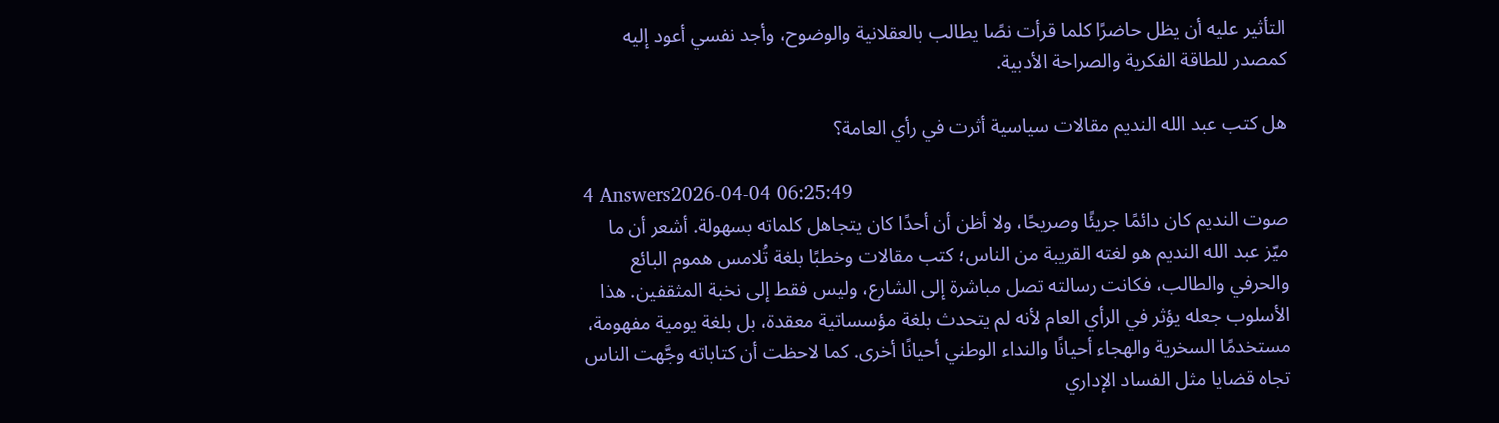التأثير عليه أن يظل حاضرًا كلما قرأت نصًا يطالب بالعقلانية والوضوح، وأجد نفسي أعود إليه كمصدر للطاقة الفكرية والصراحة الأدبية.

هل كتب عبد الله النديم مقالات سياسية أثرت في رأي العامة؟

4 Answers2026-04-04 06:25:49
صوت النديم كان دائمًا جريئًا وصريحًا، ولا أظن أن أحدًا كان يتجاهل كلماته بسهولة. أشعر أن ما ميّز عبد الله النديم هو لغته القريبة من الناس؛ كتب مقالات وخطبًا بلغة تُلامس هموم البائع والحرفي والطالب، فكانت رسالته تصل مباشرة إلى الشارع، وليس فقط إلى نخبة المثقفين. هذا الأسلوب جعله يؤثر في الرأي العام لأنه لم يتحدث بلغة مؤسساتية معقدة، بل بلغة يومية مفهومة، مستخدمًا السخرية والهجاء أحيانًا والنداء الوطني أحيانًا أخرى. كما لاحظت أن كتاباته وجَّهت الناس تجاه قضايا مثل الفساد الإداري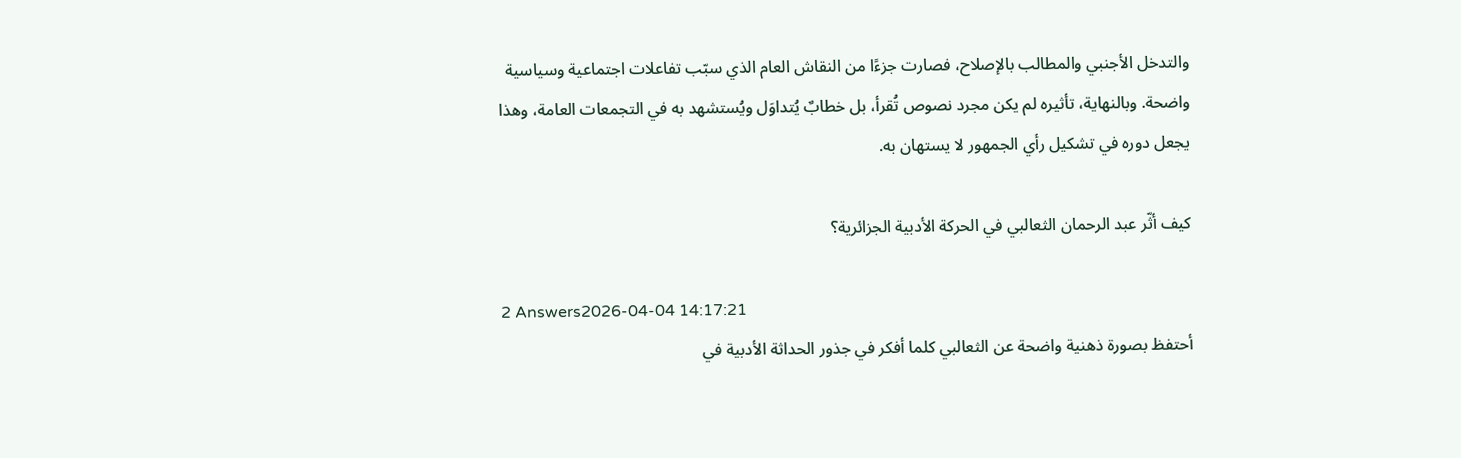والتدخل الأجنبي والمطالب بالإصلاح، فصارت جزءًا من النقاش العام الذي سبّب تفاعلات اجتماعية وسياسية واضحة. وبالنهاية، تأثيره لم يكن مجرد نصوص تُقرأ، بل خطابٌ يُتداوَل ويُستشهد به في التجمعات العامة، وهذا يجعل دوره في تشكيل رأي الجمهور لا يستهان به.

كيف أثّر عبد الرحمان الثعالبي في الحركة الأدبية الجزائرية؟

2 Answers2026-04-04 14:17:21
أحتفظ بصورة ذهنية واضحة عن الثعالبي كلما أفكر في جذور الحداثة الأدبية في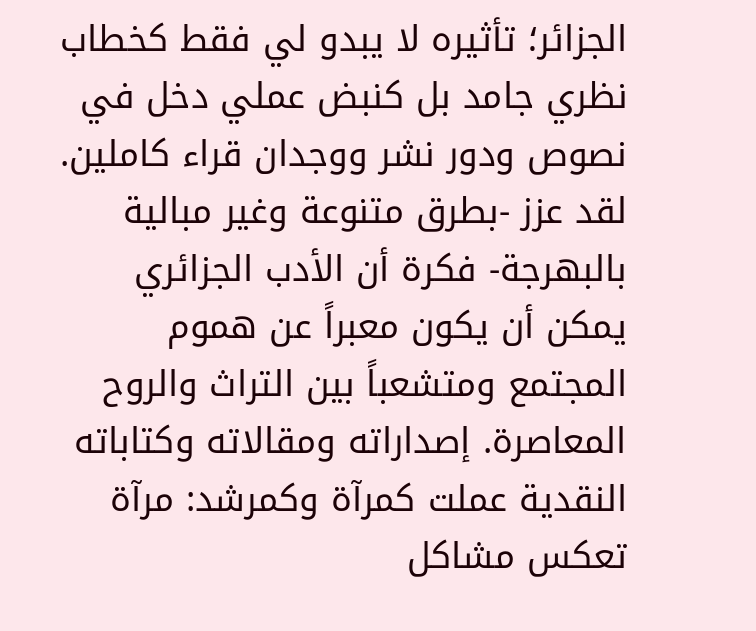الجزائر؛ تأثيره لا يبدو لي فقط كخطاب نظري جامد بل كنبض عملي دخل في نصوص ودور نشر ووجدان قراء كاملين. لقد عزز -بطرق متنوعة وغير مبالية بالبهرجة- فكرة أن الأدب الجزائري يمكن أن يكون معبراً عن هموم المجتمع ومتشعباً بين التراث والروح المعاصرة. إصداراته ومقالاته وكتاباته النقدية عملت كمرآة وكمرشد: مرآة تعكس مشاكل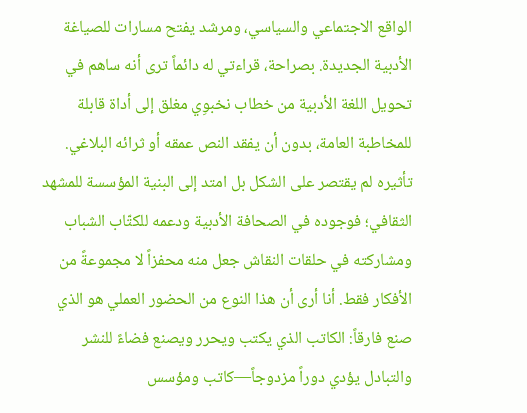الواقع الاجتماعي والسياسي، ومرشد يفتح مسارات للصياغة الأدبية الجديدة. بصراحة، قراءتي له دائماً ترى أنه ساهم في تحويل اللغة الأدبية من خطاب نخبوِي مغلق إلى أداة قابلة للمخاطبة العامة، بدون أن يفقد النص عمقه أو ثرائه البلاغي. تأثيره لم يقتصر على الشكل بل امتد إلى البنية المؤسسة للمشهد الثقافي؛ فوجوده في الصحافة الأدبية ودعمه للكتّاب الشباب ومشاركته في حلقات النقاش جعل منه محفزاً لا مجموعةً من الأفكار فقط. أنا أرى أن هذا النوع من الحضور العملي هو الذي صنع فارقاً: الكاتب الذي يكتب ويحرر ويصنع فضاءً للنشر والتبادل يؤدي دوراً مزدوجاً—كاتب ومؤسس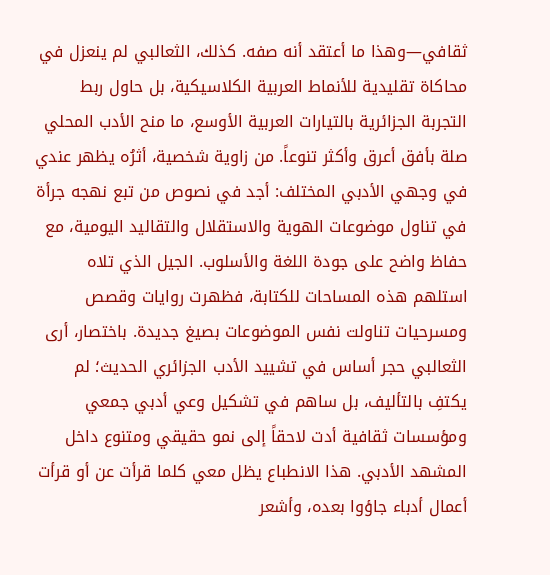ثقافي—وهذا ما أعتقد أنه صفه. كذلك، الثعالبي لم ينعزل في محاكاة تقليدية للأنماط العربية الكلاسيكية، بل حاول ربط التجربة الجزائرية بالتيارات العربية الأوسع، ما منح الأدب المحلي صلة بأفق أعرق وأكثر تنوعاً. من زاوية شخصية، أثرُه يظهر عندي في وجهي الأدبي المختلف: أجد في نصوص من تبع نهجه جرأة في تناول موضوعات الهوية والاستقلال والتقاليد اليومية، مع حفاظ واضح على جودة اللغة والأسلوب. الجيل الذي تلاه استلهم هذه المساحات للكتابة، فظهرت روايات وقصص ومسرحيات تناولت نفس الموضوعات بصيغ جديدة. باختصار، أرى الثعالبي حجر أساس في تشييد الأدب الجزائري الحديث؛ لم يكتفِ بالتأليف، بل ساهم في تشكيل وعي أدبي جمعي ومؤسسات ثقافية أدت لاحقاً إلى نمو حقيقي ومتنوع داخل المشهد الأدبي. هذا الانطباع يظل معي كلما قرأت عن أو قرأت أعمال أدباء جاؤوا بعده، وأشعر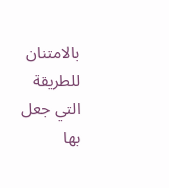بالامتنان للطريقة التي جعل بها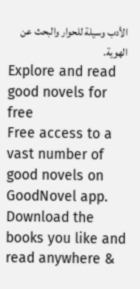الأدب وسيلة للحوار والبحث عن الهوية.
Explore and read good novels for free
Free access to a vast number of good novels on GoodNovel app. Download the books you like and read anywhere &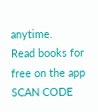anytime.
Read books for free on the app
SCAN CODE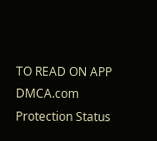TO READ ON APP
DMCA.com Protection Status